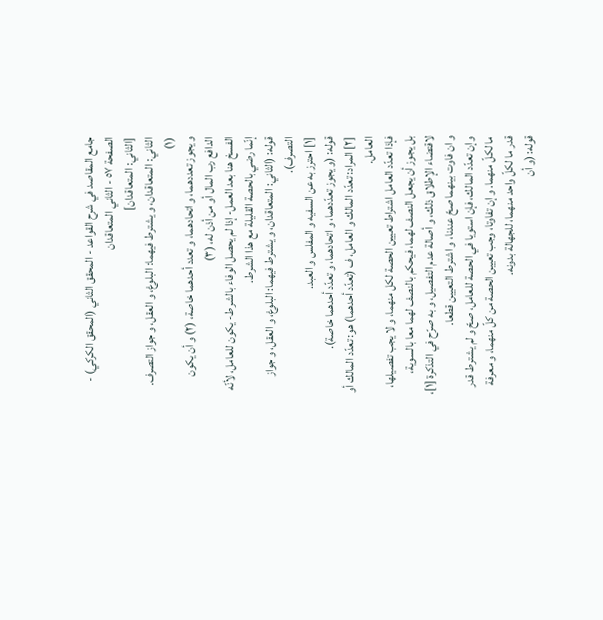جامع المقاصد في شرح القواعد - المحقق الثاني (المحقق الكركي) - الصفحة ٥٧ - الثاني المتعاقدان
[الثاني: المتعاقدان]
الثاني: المتعاقدان، و يشترط فيهما: البلوغ، و العقل، و جواز التصرف. (١)
و يجوز تعددهما، و اتحادهما، و تعدد أحدهما خاصة، (٢) و أن يكون الدافع رب المال أو من أذن له، (٣)
الفسخ هنا بعد العمل- إذا لم يحصل الوفاء بالشرط- يكون للعامل، لأنّه إنّما رضي بالحصة القليلة مع هذا الشرط.
قوله: (الثاني: المتعاقدان، و يشترط فيهما: البلوغ، و العقل، و جواز التصرف).
[١] احترز به عن السفيه و المفلس و العبد.
قوله: (و يجوز تعدّدهما، و اتحادهما، و تعدّد أحدهما خاصة).
[٢] المراد: تعدّد المالك و العامل، ف (تعدّد أحدهما) هو: تعدّد المالك أو العامل.
فإذا تعدّد العامل اشتراط تعيين الحصة لكل منهما، و لا يجب تفصيلها، بل يجوز أن يجعل النصف لهما، فيحكم بالنصف لهما معا بالسوية، لاقتضاء الإطلاق ذلك، و أصالة عدم التفصيل، و به صرّح في التذكرة [١]، و ان فاوت بينهما صحّ عندنا، و اشترط التعيين قطعا.
و إن تعدّد المالك، فإن استويا في الحصة للعامل، صحّ و لم يشترط قدر ما لكلّ منهما. و إن تفاوتا، وجب تعيين الحصة من كلّ منهما، و معرفة قدر ما لكلّ واحد منهما، للجهالة بدونه.
قوله: (و أن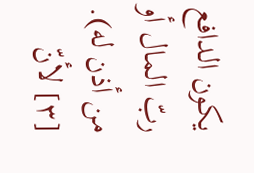يكون الدافع ربّ المال أو من أذن له).
[٣] لأنّ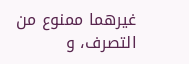غيرهما ممنوع من التصرف، و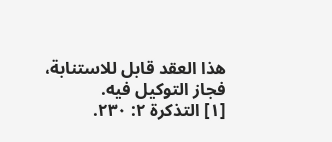هذا العقد قابل للاستنابة، فجاز التوكيل فيه.
[١] التذكرة ٢: ٢٣٠.